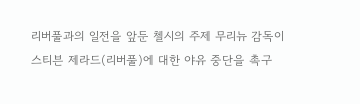리버풀과의 일전을 앞둔 첼시의 주제 무리뉴 감독이 스티븐 제라드(리버풀)에 대한 야유 중단을 촉구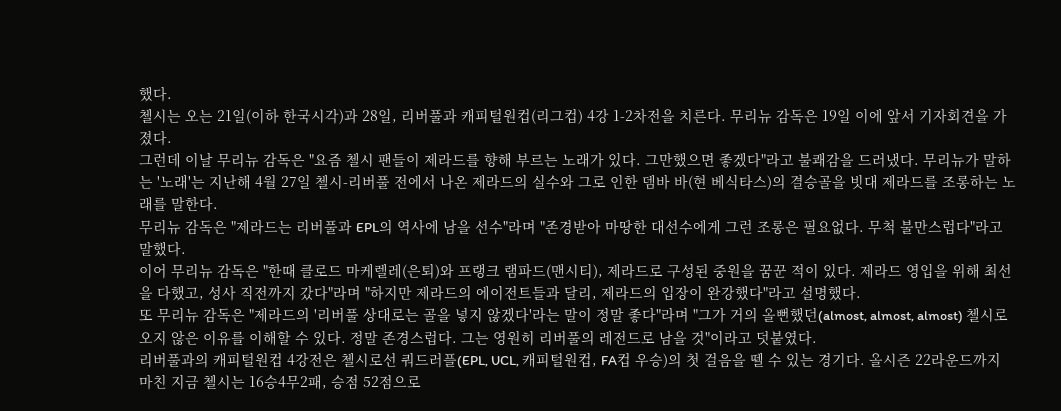했다.
첼시는 오는 21일(이하 한국시각)과 28일, 리버풀과 캐피털원컵(리그컵) 4강 1-2차전을 치른다. 무리뉴 감독은 19일 이에 앞서 기자회견을 가졌다.
그런데 이날 무리뉴 감독은 "요즘 첼시 팬들이 제라드를 향해 부르는 노래가 있다. 그만했으면 좋겠다"라고 불쾌감을 드러냈다. 무리뉴가 말하는 '노래'는 지난해 4월 27일 첼시-리버풀 전에서 나온 제라드의 실수와 그로 인한 뎀바 바(현 베식타스)의 결승골을 빗대 제라드를 조롱하는 노래를 말한다.
무리뉴 감독은 "제라드는 리버풀과 EPL의 역사에 남을 선수"라며 "존경받아 마땅한 대선수에게 그런 조롱은 필요없다. 무척 불만스럽다"라고 말했다.
이어 무리뉴 감독은 "한때 클로드 마케렐레(은퇴)와 프랭크 램파드(맨시티), 제라드로 구성된 중원을 꿈꾼 적이 있다. 제라드 영입을 위해 최선을 다했고, 성사 직전까지 갔다"라며 "하지만 제라드의 에이전트들과 달리, 제라드의 입장이 완강했다"라고 설명했다.
또 무리뉴 감독은 "제라드의 '리버풀 상대로는 골을 넣지 않겠다'라는 말이 정말 좋다"라며 "그가 거의 올뻔했던(almost, almost, almost) 첼시로 오지 않은 이유를 이해할 수 있다. 정말 존경스럽다. 그는 영원히 리버풀의 레전드로 남을 것"이라고 덧붙였다.
리버풀과의 캐피털원컵 4강전은 첼시로선 쿼드러플(EPL, UCL, 캐피털원컵, FA컵 우승)의 첫 걸음을 뗄 수 있는 경기다. 올시즌 22라운드까지 마친 지금 첼시는 16승4무2패, 승점 52점으로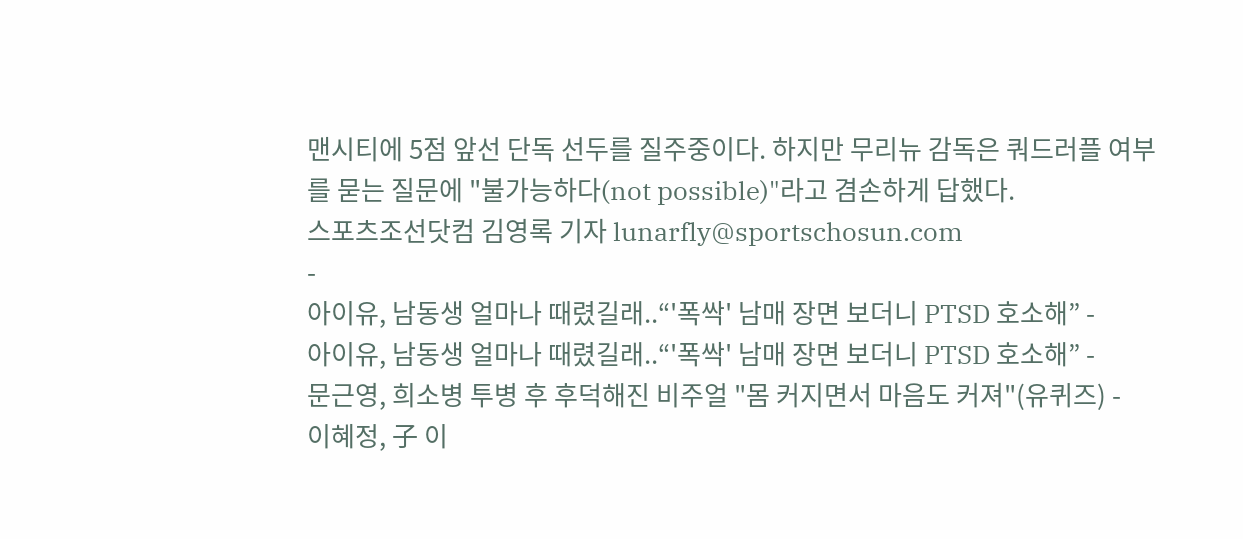맨시티에 5점 앞선 단독 선두를 질주중이다. 하지만 무리뉴 감독은 쿼드러플 여부를 묻는 질문에 "불가능하다(not possible)"라고 겸손하게 답했다.
스포츠조선닷컴 김영록 기자 lunarfly@sportschosun.com
-
아이유, 남동생 얼마나 때렸길래..“'폭싹' 남매 장면 보더니 PTSD 호소해” -
아이유, 남동생 얼마나 때렸길래..“'폭싹' 남매 장면 보더니 PTSD 호소해” -
문근영, 희소병 투병 후 후덕해진 비주얼 "몸 커지면서 마음도 커져"(유퀴즈) -
이혜정, 子 이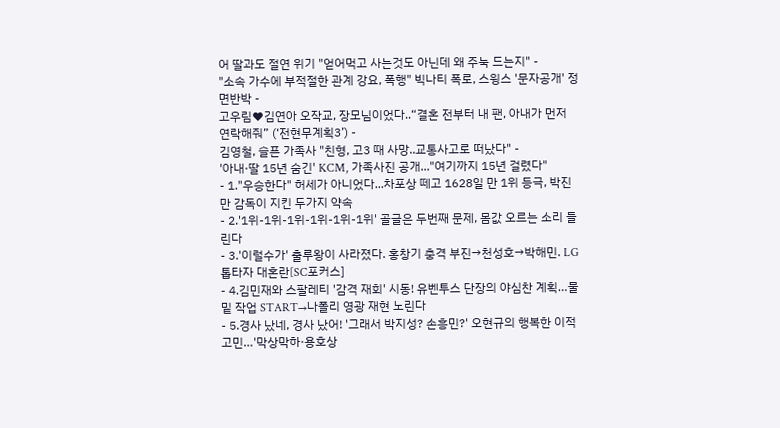어 딸과도 절연 위기 "얻어먹고 사는것도 아닌데 왜 주눅 드는지" -
"소속 가수에 부적절한 관계 강요, 폭행" 빅나티 폭로, 스윙스 '문자공개' 정면반박 -
고우림♥김연아 오작교, 장모님이었다..“결혼 전부터 내 팬, 아내가 먼저 연락해줘” (‘전현무계획3’) -
김영철, 슬픈 가족사 "친형, 고3 때 사망..교통사고로 떠났다" -
'아내·딸 15년 숨긴' KCM, 가족사진 공개..."여기까지 15년 걸렸다"
- 1."우승한다" 허세가 아니었다...차포상 떼고 1628일 만 1위 등극, 박진만 감독이 지킨 두가지 약속
- 2.'1위-1위-1위-1위-1위-1위' 골글은 두번째 문제, 몸값 오르는 소리 들린다
- 3.'이럴수가' 출루왕이 사라졌다. 홍창기 충격 부진→천성호→박해민. LG 톱타자 대혼란[SC포커스]
- 4.김민재와 스팔레티 '감격 재회' 시동! 유벤투스 단장의 야심찬 계획…물밑 작업 START→나폴리 영광 재현 노린다
- 5.경사 났네, 경사 났어! '그래서 박지성? 손흥민?' 오현규의 행복한 이적 고민…'막상막하·용호상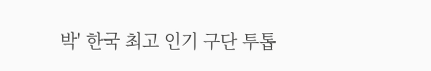박' 한국 최고 인기 구단 투톱